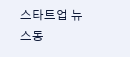스타트업 뉴스동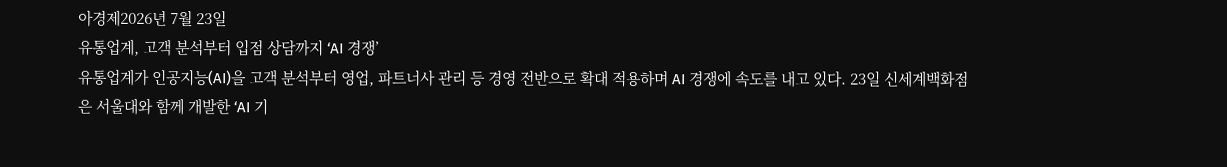아경제2026년 7월 23일
유통업계, 고객 분석부터 입점 상담까지 ‘AI 경쟁’
유통업계가 인공지능(AI)을 고객 분석부터 영업, 파트너사 관리 등 경영 전반으로 확대 적용하며 AI 경쟁에 속도를 내고 있다. 23일 신세계백화점은 서울대와 함께 개발한 ‘AI 기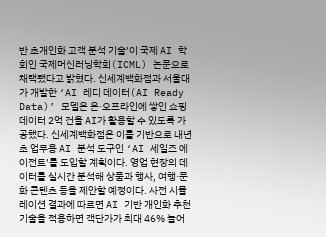반 초개인화 고객 분석 기술’이 국제 AI 학회인 국제머신러닝학회(ICML) 논문으로 채택됐다고 밝혔다. 신세계백화점과 서울대가 개발한 ‘AI 레디 데이터(AI Ready Data)’ 모델은 온·오프라인에 쌓인 쇼핑 데이터 2억 건을 AI가 활용할 수 있도록 가공했다. 신세계백화점은 이를 기반으로 내년 초 업무용 AI 분석 도구인 ‘AI 세일즈 에이전트’를 도입할 계획이다. 영업 현장의 데이터를 실시간 분석해 상품과 행사, 여행·문화 콘텐츠 등을 제안할 예정이다. 사전 시뮬레이션 결과에 따르면 AI 기반 개인화 추천 기술을 적용하면 객단가가 최대 46% 늘어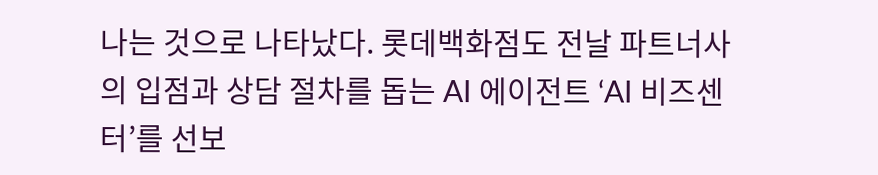나는 것으로 나타났다. 롯데백화점도 전날 파트너사의 입점과 상담 절차를 돕는 AI 에이전트 ‘AI 비즈센터’를 선보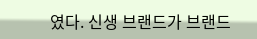였다. 신생 브랜드가 브랜드